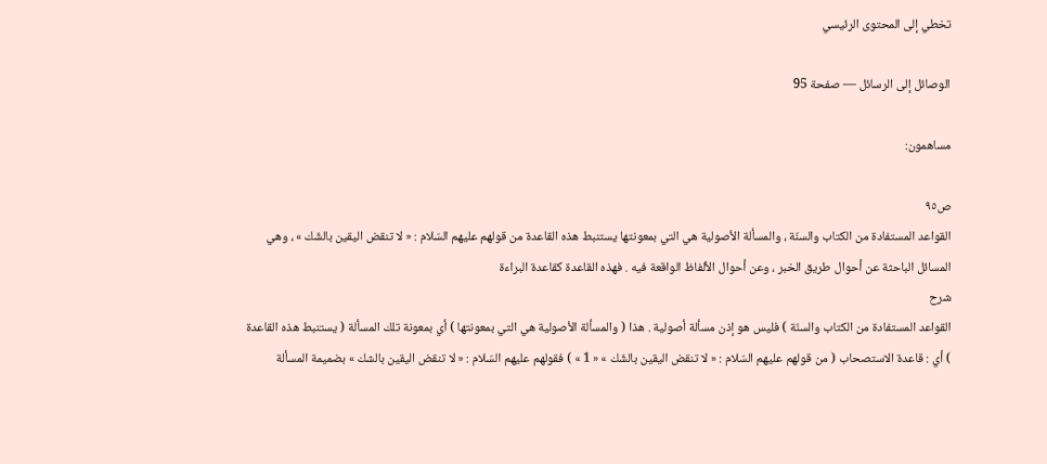تخطي إلى المحتوى الرئيسي

الوصائل إلى الرسائل — صفحة 95

مساهمون:

ص٩٥
القواعد المستفادة من الكتاب والسنّة ، والمسألة الأصولية هي التي بمعونتها يستنبط هذه القاعدة من قولهم عليهم السّلام : « لا تنقض اليقين بالشّك » ، وهي المسائل الباحثة عن أحوال طريق الخبر ، وعن أحوال الألفاظ الواقعة فيه . فهذه القاعدة كقاعدة البراءة
شرح
القواعد المستفادة من الكتاب والسنّة ) فليس هو إذن مسألة أصولية . هذا ( والمسألة الأصولية هي التي بمعونتها ) أي بمعونة تلك المسألة ( يستنبط هذه القاعدة ) أي : قاعدة الاستصحاب ( من قولهم عليهم السّلام : « لا تنقض اليقين بالشّك » « 1 » ) فقولهم عليهم السّلام : « لا تنقض اليقين بالشك » بضميمة المسألة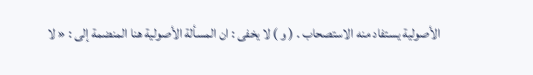الأصولية يستفاد منه الاستصحاب . ( و ) لا يخفى : ان المسألة الأصولية هنا المنضمة إلى : « لا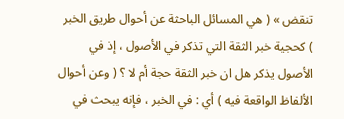تنقض » ( هي المسائل الباحثة عن أحوال طريق الخبر ) كحجية خبر الثقة التي تذكر في الأصول ، إذ في الأصول يذكر هل ان خبر الثقة حجة أم لا ؟ ( وعن أحوال الألفاظ الواقعة فيه ) أي : في الخبر ، فإنه يبحث في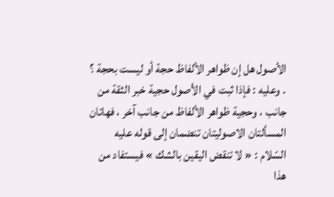الأصول هل إن ظواهر الألفاظ حجة أو ليست بحجة ؟ . وعليه : فإذا ثبت في الأصول حجية خبر الثقة من جانب ، وحجية ظواهر الألفاظ من جانب آخر ، فهاتان المسألتان الاصوليتان تنضمان إلى قوله عليه السّلام : « لا تنقض اليقين بالشك » فيستفاد من هذا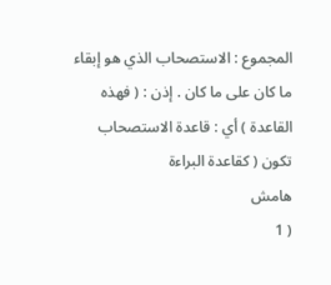المجموع : الاستصحاب الذي هو إبقاء ما كان على ما كان . إذن : ( فهذه القاعدة ) أي : قاعدة الاستصحاب تكون ( كقاعدة البراءة
هامش
( 1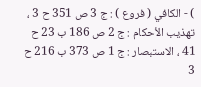) - الكافي ( فروع ) : ج 3 ص 351 ح 3 ، تهذيب الأحكام : ج 2 ص 186 ب 23 ح 41 ، الاستبصار : ج 1 ص 373 ب 216 ح 3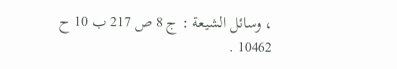، وسائل الشيعة : ج 8 ص 217 ب 10 ح 10462 .